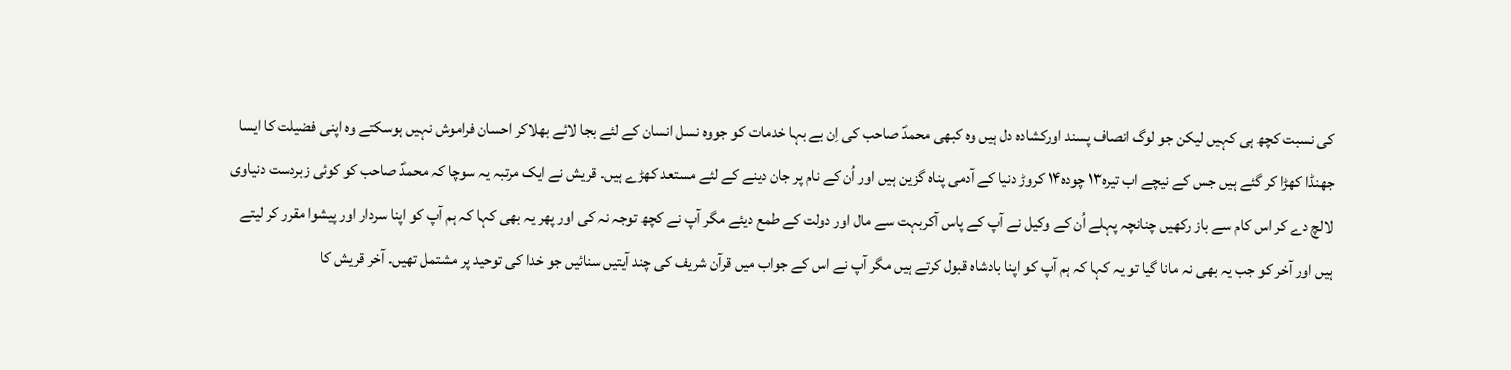کی نسبت کچھ ہی کہیں لیکن جو لوگ انصاف پسند اورکشادہ دل ہیں وہ کبھی محمدؐ صاحب کی اِن بے بہا خدمات کو جووہ نسل انسان کے لئے بجا لائے بھلاکر احسان فراموش نہیں ہوسکتے وہ اپنی فضیلت کا ایسا جھنڈا کھڑا کر گئے ہیں جس کے نیچے اب تیرہ۱۳ چودہ۱۴ کروڑ دنیا کے آدمی پناہ گزین ہیں اور اُن کے نام پر جان دینے کے لئے مستعد کھڑے ہیں۔ قریش نے ایک مرتبہ یہ سوچا کہ محمدؐ صاحب کو کوئی زبردست دنیاوی لالچ دے کر اس کام سے باز رکھیں چنانچہ پہلے اُن کے وکیل نے آپ کے پاس آکربہت سے مال اور دولت کے طمع دیئے مگر آپ نے کچھ توجہ نہ کی اور پھر یہ بھی کہا کہ ہم آپ کو اپنا سردار اور پیشوا مقرر کر لیتے ہیں اور آخر کو جب یہ بھی نہ مانا گیا تو یہ کہا کہ ہم آپ کو اپنا بادشاہ قبول کرتے ہیں مگر آپ نے اس کے جواب میں قرآن شریف کی چند آیتیں سنائیں جو خدا کی توحید پر مشتمل تھیں۔ آخر قریش کا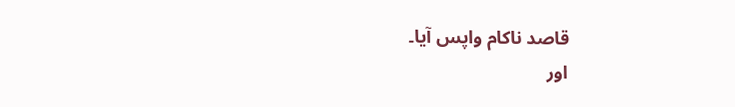قاصد ناکام واپس آیا۔
اور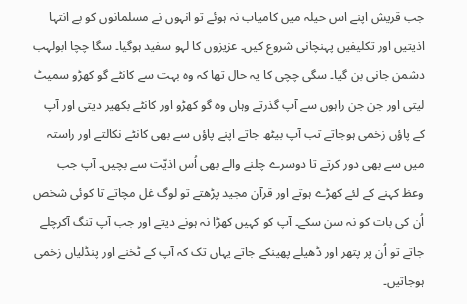جب قریش اپنے اس حیلہ میں کامیاب نہ ہوئے تو انہوں نے مسلمانوں کو بے انتہا اذیتیں اور تکلیفیں پہنچانی شروع کیں۔ عزیزوں کا لہو سفید ہوگیا۔ سگا چچا ابولہب دشمن جانی بن گیا۔ سگی چچی کا یہ حال تھا کہ وہ بہت سے کانٹے گو کھڑو سمیٹ لیتی اور جن جن راہوں سے آپ گذرتے وہاں وہ گو کھڑو اور کانٹے بکھیر دیتی اور آپ کے پاؤں زخمی ہوجاتے تب آپ بیٹھ جاتے اپنے پاؤں سے بھی کانٹے نکالتے اور راستہ میں سے بھی دور کرتے تا دوسرے چلنے والے بھی اُس اذیّت سے بچیں۔ آپ جب وعظ کہنے کے لئے کھڑے ہوتے اور قرآن مجید پڑھتے تو لوگ غل مچاتے تا کوئی شخص اُن کی بات کو نہ سن سکے۔ آپ کو کہیں کھڑا نہ ہونے دیتے اور جب آپ تنگ آکرچلے جاتے تو اُن پر پتھر اور ڈھیلے پھینکے جاتے یہاں تک کہ آپ کے ٹخنے اور پنڈلیاں زخمی ہوجاتیں۔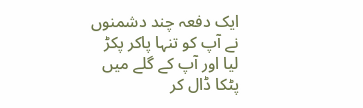ایک دفعہ چند دشمنوں نے آپ کو تنہا پاکر پکڑ لیا اور آپ کے گلے میں پٹکا ڈال کر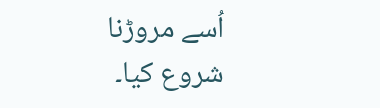اُسے مروڑنا شروع کیا۔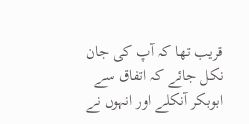قریب تھا کہ آپ کی جان نکل جائے کہ اتفاق سے ابوبکر آنکلے اور انہوں نے